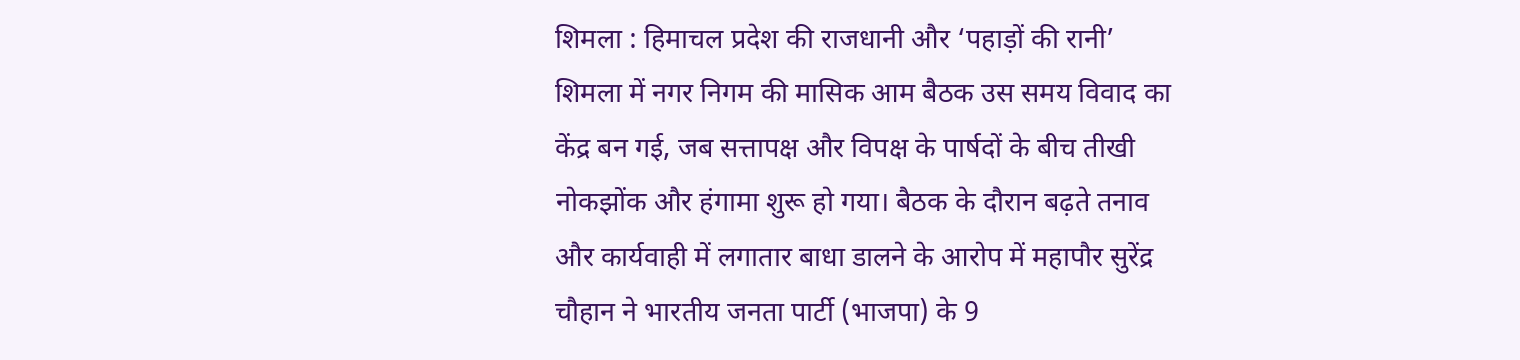शिमला : हिमाचल प्रदेश की राजधानी और ‘पहाड़ों की रानी’ शिमला में नगर निगम की मासिक आम बैठक उस समय विवाद का केंद्र बन गई, जब सत्तापक्ष और विपक्ष के पार्षदों के बीच तीखी नोकझोंक और हंगामा शुरू हो गया। बैठक के दौरान बढ़ते तनाव और कार्यवाही में लगातार बाधा डालने के आरोप में महापौर सुरेंद्र चौहान ने भारतीय जनता पार्टी (भाजपा) के 9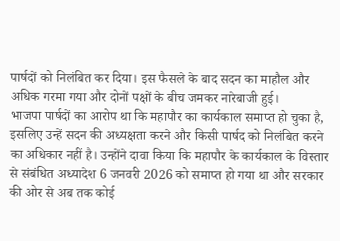पार्षदों को निलंबित कर दिया। इस फैसले के बाद सदन का माहौल और अधिक गरमा गया और दोनों पक्षों के बीच जमकर नारेबाजी हुई।
भाजपा पार्षदों का आरोप था कि महापौर का कार्यकाल समाप्त हो चुका है, इसलिए उन्हें सदन की अध्यक्षता करने और किसी पार्षद को निलंबित करने का अधिकार नहीं है। उन्होंने दावा किया कि महापौर के कार्यकाल के विस्तार से संबंधित अध्यादेश 6 जनवरी 2026 को समाप्त हो गया था और सरकार की ओर से अब तक कोई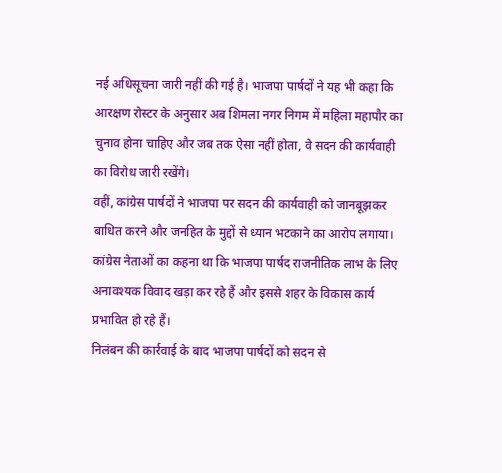नई अधिसूचना जारी नहीं की गई है। भाजपा पार्षदों ने यह भी कहा कि आरक्षण रोस्टर के अनुसार अब शिमला नगर निगम में महिला महापौर का चुनाव होना चाहिए और जब तक ऐसा नहीं होता, वे सदन की कार्यवाही का विरोध जारी रखेंगे।
वहीं, कांग्रेस पार्षदों ने भाजपा पर सदन की कार्यवाही को जानबूझकर बाधित करने और जनहित के मुद्दों से ध्यान भटकाने का आरोप लगाया। कांग्रेस नेताओं का कहना था कि भाजपा पार्षद राजनीतिक लाभ के लिए अनावश्यक विवाद खड़ा कर रहे हैं और इससे शहर के विकास कार्य प्रभावित हो रहे हैं।
निलंबन की कार्रवाई के बाद भाजपा पार्षदों को सदन से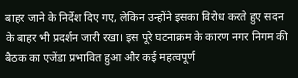बाहर जाने के निर्देश दिए गए, लेकिन उन्होंने इसका विरोध करते हुए सदन के बाहर भी प्रदर्शन जारी रखा। इस पूरे घटनाक्रम के कारण नगर निगम की बैठक का एजेंडा प्रभावित हुआ और कई महत्वपूर्ण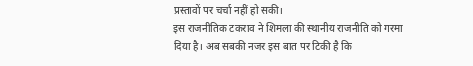प्रस्तावों पर चर्चा नहीं हो सकी।
इस राजनीतिक टकराव ने शिमला की स्थानीय राजनीति को गरमा दिया है। अब सबकी नजर इस बात पर टिकी है कि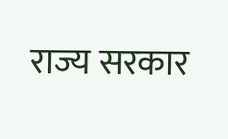राज्य सरकार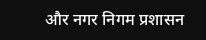और नगर निगम प्रशासन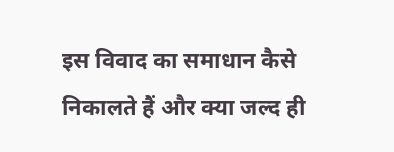इस विवाद का समाधान कैसे निकालते हैं और क्या जल्द ही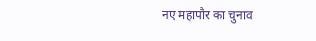नए महापौर का चुनाव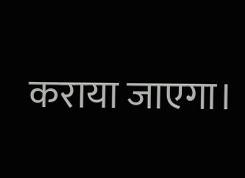कराया जाएगा।